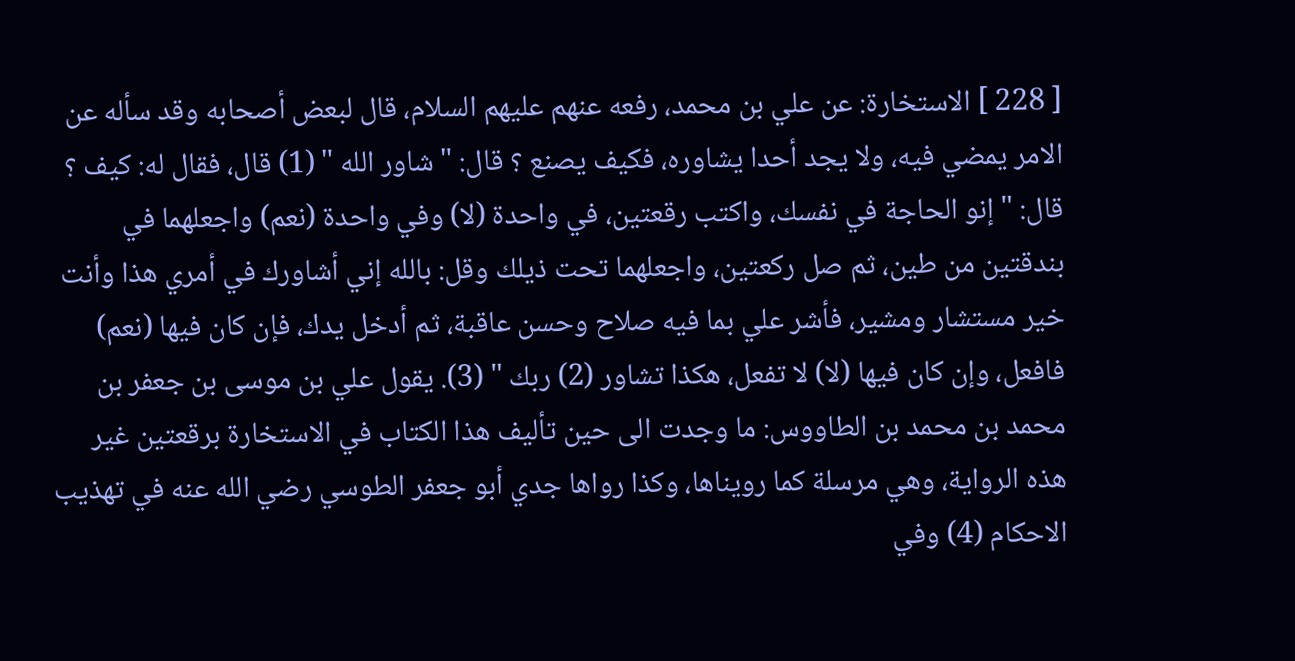[ 228 ] الاستخارة: عن علي بن محمد، رفعه عنهم عليهم السلام، قال لبعض أصحابه وقد سأله عن الامر يمضي فيه، ولا يجد أحدا يشاوره، فكيف يصنع ؟ قال: " شاور الله " (1) قال، فقال له: كيف ؟ قال: " إنو الحاجة في نفسك، واكتب رقعتين، في واحدة (لا) وفي واحدة (نعم) واجعلهما في بندقتين من طين، ثم صل ركعتين، واجعلهما تحت ذيلك وقل: بالله إني أشاورك في أمري هذا وأنت خير مستشار ومشير، فأشر علي بما فيه صلاح وحسن عاقبة، ثم أدخل يدك، فإن كان فيها (نعم) فافعل، وإن كان فيها (لا) لا تفعل، هكذا تشاور (2) ربك " (3). يقول علي بن موسى بن جعفر بن محمد بن محمد بن الطاووس: ما وجدت الى حين تأليف هذا الكتاب في الاستخارة برقعتين غير هذه الرواية، وهي مرسلة كما رويناها، وكذا رواها جدي أبو جعفر الطوسي رضي الله عنه في تهذيب الاحكام (4) وفي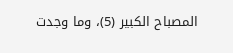المصباح الكبير (5)، وما وجدت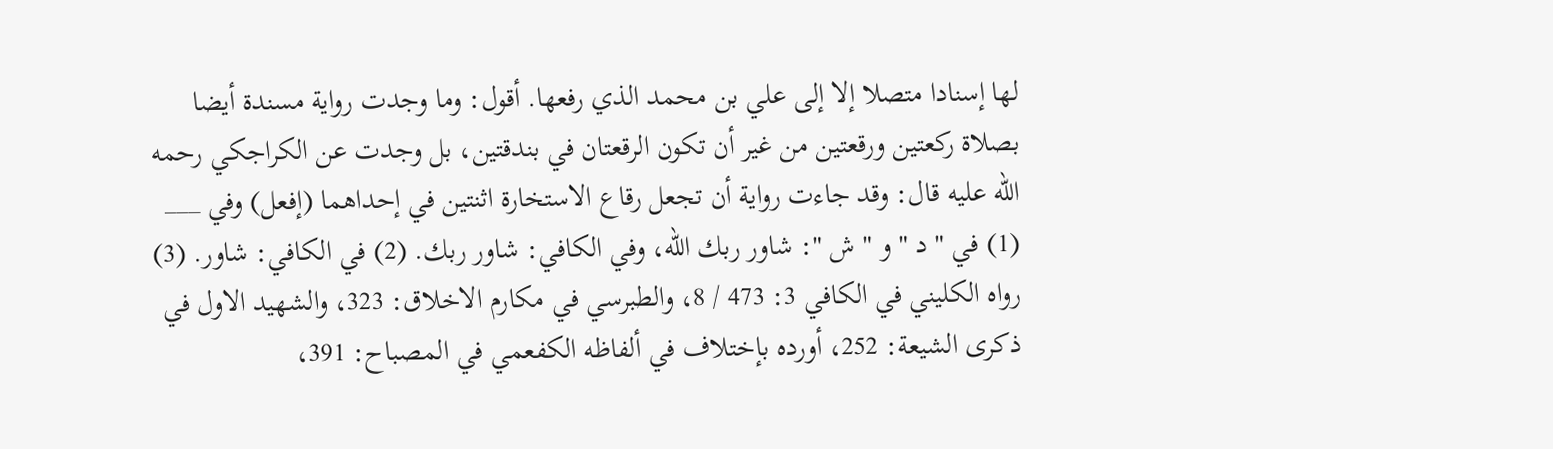لها إسنادا متصلا إلا إلى علي بن محمد الذي رفعها. أقول: وما وجدت رواية مسندة أيضا بصلاة ركعتين ورقعتين من غير أن تكون الرقعتان في بندقتين، بل وجدت عن الكراجكي رحمه الله عليه قال: وقد جاءت رواية أن تجعل رقاع الاستخارة اثنتين في إحداهما (إفعل) وفي ___ (1) في " د " و " ش ": شاور ربك الله، وفي الكافي: شاور ربك. (2) في الكافي: شاور. (3) رواه الكليني في الكافي 3: 473 / 8، والطبرسي في مكارم الاخلاق: 323، والشهيد الاول في ذكرى الشيعة: 252، أورده بإختلاف في ألفاظه الكفعمي في المصباح: 391،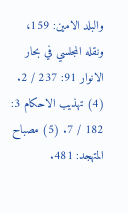والبلد الامين: 159، ونقله المجلسي في بحار الانوار 91: 237 / 2. (4) تهذيب الاحكام 3: 182 / 7. (5) مصباح المتهجد: 481.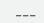___